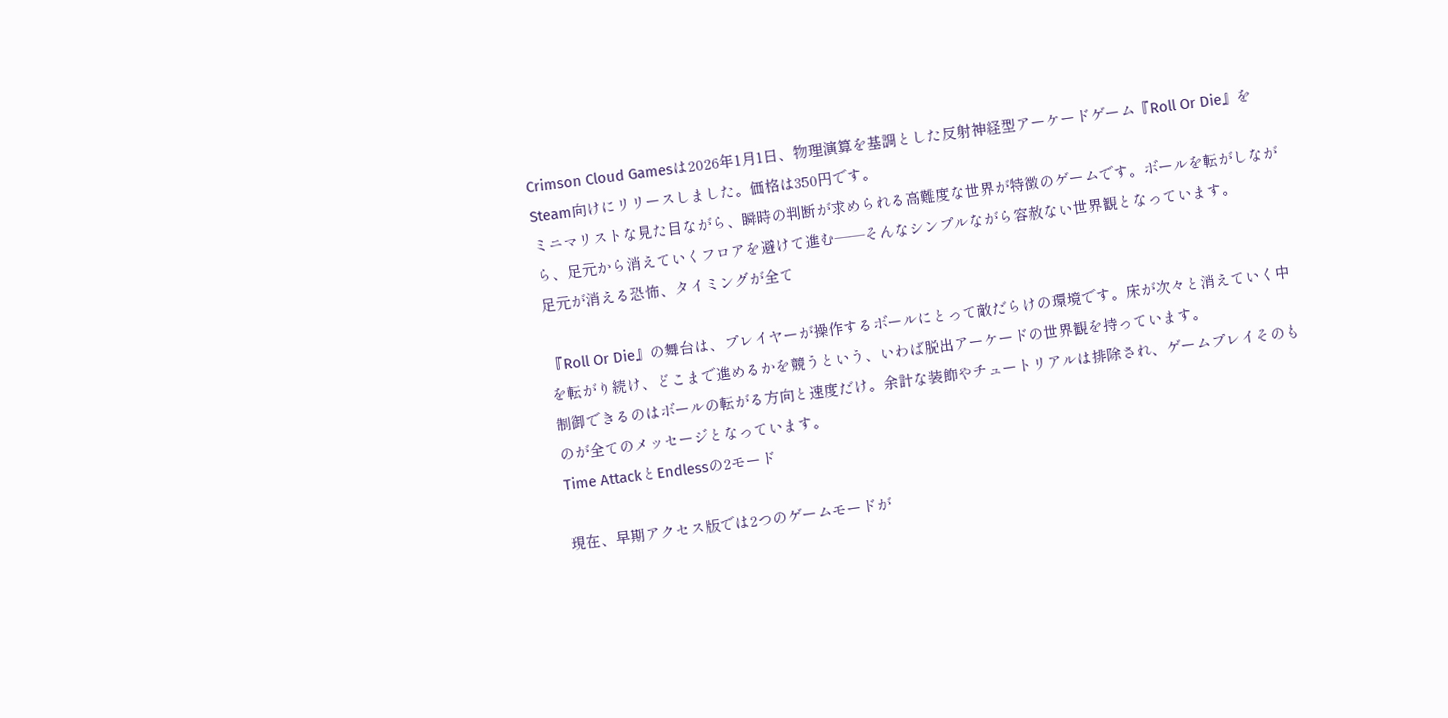Crimson Cloud Gamesは2026年1月1日、物理演算を基調とした反射神経型アーケードゲーム『Roll Or Die』をSteam向けにリリースしました。価格は350円です。
ミニマリストな見た目ながら、瞬時の判断が求められる高難度な世界が特徴のゲームです。ボールを転がしながら、足元から消えていくフロアを避けて進む――そんなシンプルながら容赦ない世界観となっています。
足元が消える恐怖、タイミングが全て

『Roll Or Die』の舞台は、プレイヤーが操作するボールにとって敵だらけの環境です。床が次々と消えていく中を転がり続け、どこまで進めるかを競うという、いわば脱出アーケードの世界観を持っています。
制御できるのはボールの転がる方向と速度だけ。余計な装飾やチュートリアルは排除され、ゲームプレイそのものが全てのメッセージとなっています。
Time AttackとEndlessの2モード

現在、早期アクセス版では2つのゲームモードが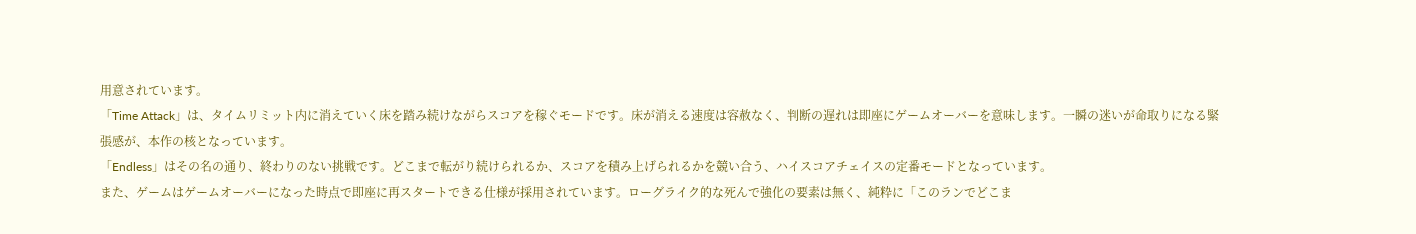用意されています。
「Time Attack」は、タイムリミット内に消えていく床を踏み続けながらスコアを稼ぐモードです。床が消える速度は容赦なく、判断の遅れは即座にゲームオーバーを意味します。一瞬の迷いが命取りになる緊張感が、本作の核となっています。
「Endless」はその名の通り、終わりのない挑戦です。どこまで転がり続けられるか、スコアを積み上げられるかを競い合う、ハイスコアチェイスの定番モードとなっています。
また、ゲームはゲームオーバーになった時点で即座に再スタートできる仕様が採用されています。ローグライク的な死んで強化の要素は無く、純粋に「このランでどこま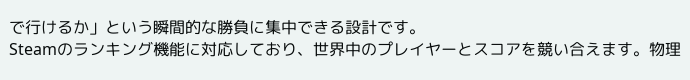で行けるか」という瞬間的な勝負に集中できる設計です。
Steamのランキング機能に対応しており、世界中のプレイヤーとスコアを競い合えます。物理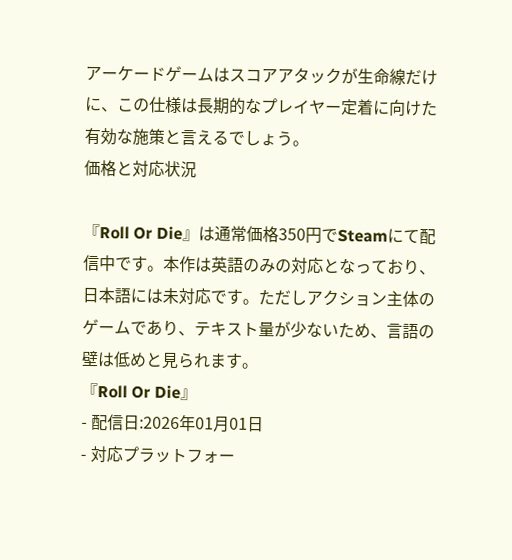アーケードゲームはスコアアタックが生命線だけに、この仕様は長期的なプレイヤー定着に向けた有効な施策と言えるでしょう。
価格と対応状況

『Roll Or Die』は通常価格350円でSteamにて配信中です。本作は英語のみの対応となっており、日本語には未対応です。ただしアクション主体のゲームであり、テキスト量が少ないため、言語の壁は低めと見られます。
『Roll Or Die』
- 配信日:2026年01月01日
- 対応プラットフォー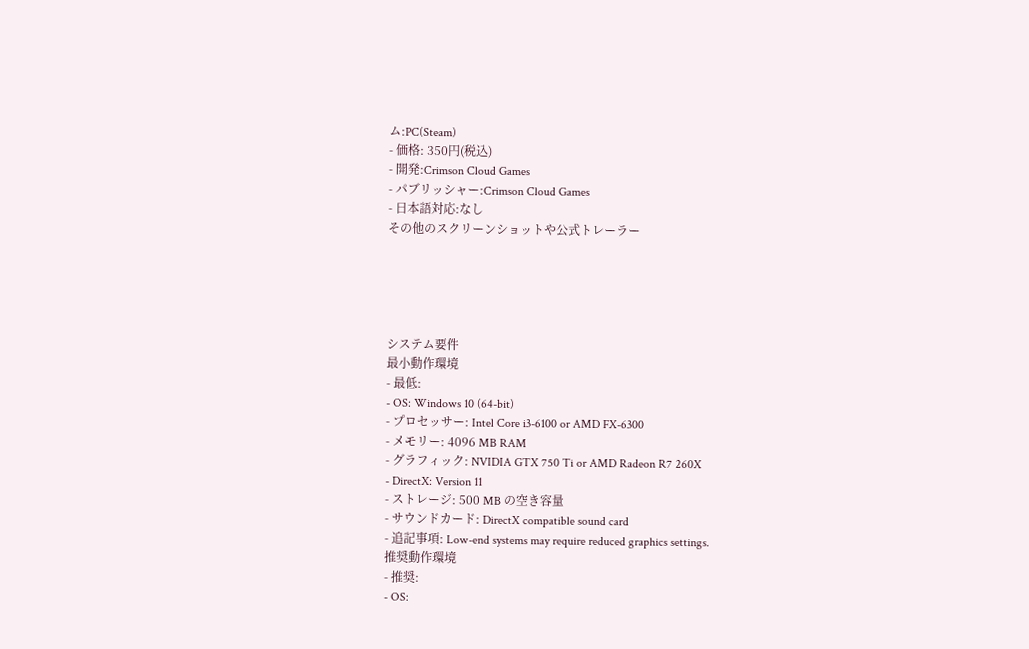ム:PC(Steam)
- 価格: 350円(税込)
- 開発:Crimson Cloud Games
- パブリッシャー:Crimson Cloud Games
- 日本語対応:なし
その他のスクリーンショットや公式トレーラー





システム要件
最小動作環境
- 最低:
- OS: Windows 10 (64-bit)
- プロセッサー: Intel Core i3-6100 or AMD FX-6300
- メモリー: 4096 MB RAM
- グラフィック: NVIDIA GTX 750 Ti or AMD Radeon R7 260X
- DirectX: Version 11
- ストレージ: 500 MB の空き容量
- サウンドカード: DirectX compatible sound card
- 追記事項: Low-end systems may require reduced graphics settings.
推奨動作環境
- 推奨:
- OS: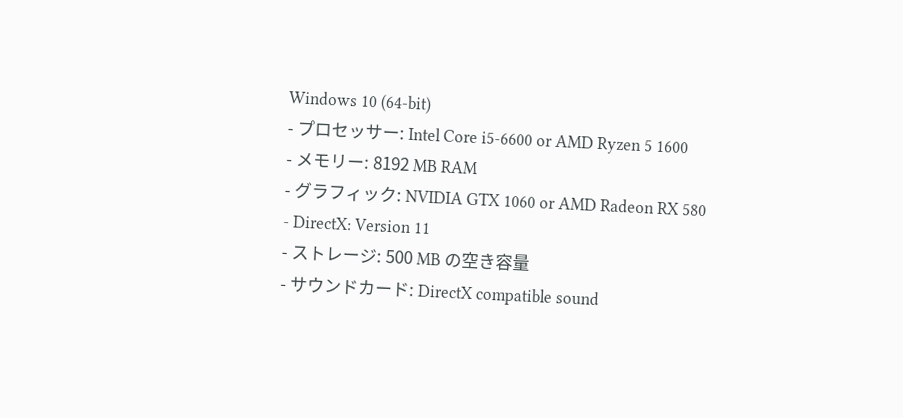Windows 10 (64-bit)
- プロセッサー: Intel Core i5-6600 or AMD Ryzen 5 1600
- メモリー: 8192 MB RAM
- グラフィック: NVIDIA GTX 1060 or AMD Radeon RX 580
- DirectX: Version 11
- ストレージ: 500 MB の空き容量
- サウンドカード: DirectX compatible sound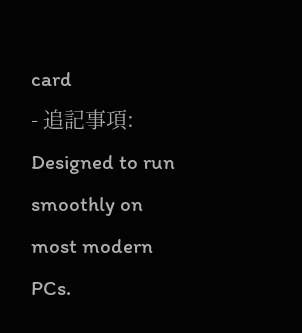card
- 追記事項: Designed to run smoothly on most modern PCs.